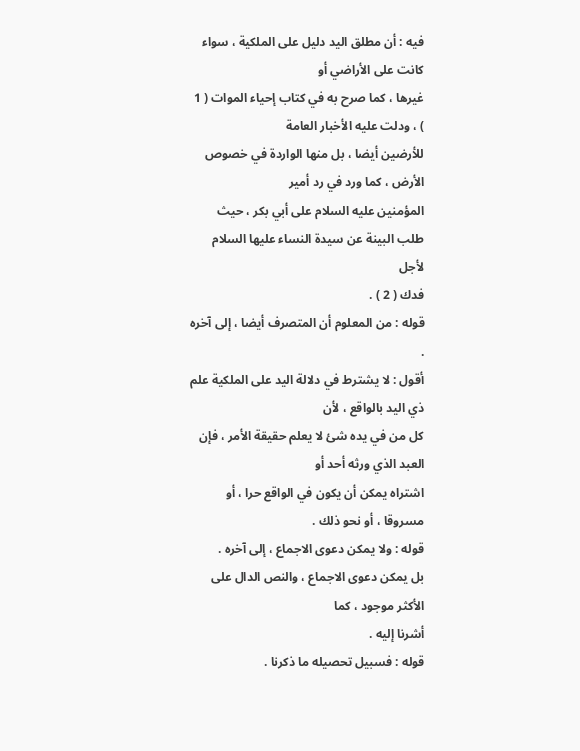فيه : أن مطلق اليد دليل على الملكية ، سواء كانت على الأراضي أو
غيرها ، كما صرح به في كتاب إحياء الموات ( 1 ) ، ودلت عليه الأخبار العامة
للأرضين أيضا ، بل منها الواردة في خصوص الأرض ، كما ورد في رد أمير
المؤمنين عليه السلام على أبي بكر ، حيث طلب البينة عن سيدة النساء عليها السلام لأجل
فدك ( 2 ) .
قوله : من المعلوم أن المتصرف أيضا ، إلى آخره .
أقول : لا يشترط في دلالة اليد على الملكية علم ذي اليد بالواقع ، لأن
كل من في يده شئ لا يعلم حقيقة الأمر ، فإن العبد الذي ورثه أحد أو
اشتراه يمكن أن يكون في الواقع حرا ، أو مسروقا ، أو نحو ذلك .
قوله : ولا يمكن دعوى الاجماع ، إلى آخره .
بل يمكن دعوى الاجماع ، والنص الدال على الأكثر موجود ، كما
أشرنا إليه .
قوله : فسبيل تحصيله ما ذكرنا .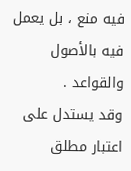فيه منع ، بل يعمل فيه بالأصول والقواعد .
وقد يستدل على اعتبار مطلق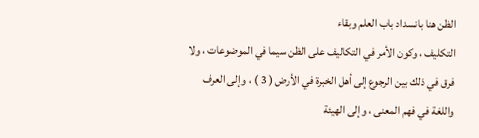الظن هنا بانسداد باب العلم وبقاء
التكليف ، وكون الأمر في التكاليف على الظن سيما في الموضوعات ، ولا
فرق في ذلك بين الرجوع إلى أهل الخبرة في الأرض ( 3 ) ، وإلى العرف
واللغة في فهم المعنى ، وإلى الهيئة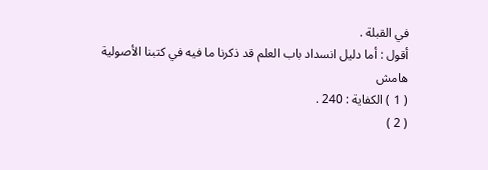في القبلة .
أقول : أما دليل انسداد باب العلم قد ذكرنا ما فيه في كتبنا الأصولية
هامش
( 1 ) الكفاية : 240 .
( 2 )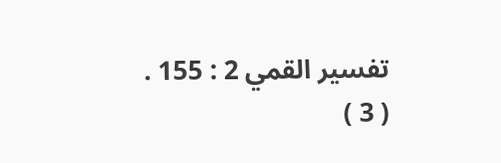تفسير القمي 2 : 155 .
( 3 )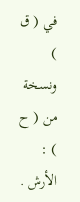في ( ق ) ونسخة من ( ح ) : الأرش .